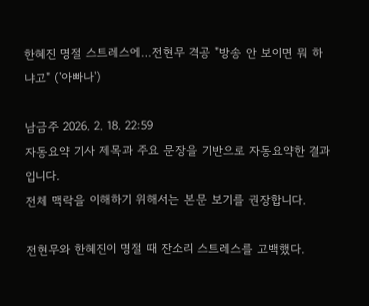한혜진 명절 스트레스에…전현무 격공 "방송 안 보이면 뭐 하냐고" ('아빠나')

남금주 2026. 2. 18. 22:59
자동요약 기사 제목과 주요 문장을 기반으로 자동요약한 결과입니다.
전체 맥락을 이해하기 위해서는 본문 보기를 권장합니다.

전현무와 한혜진이 명절 때 잔소리 스트레스를 고백했다.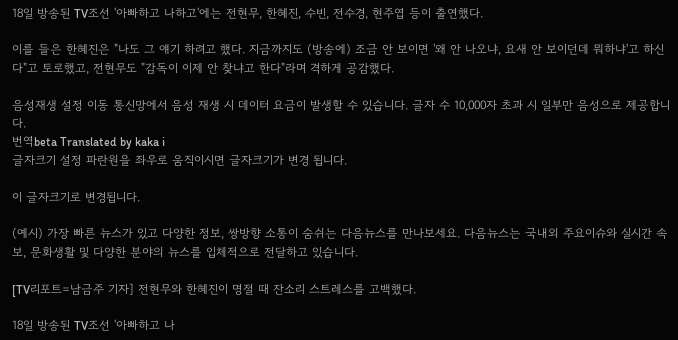18일 방송된 TV조선 '아빠하고 나하고'에는 전현무, 한혜진, 수빈, 전수경, 현주엽 등이 출연했다.

이를 들은 한혜진은 "나도 그 얘기 하려고 했다. 지금까지도 (방송에) 조금 안 보이면 '왜 안 나오냐, 요새 안 보이던데 뭐하냐'고 하신다"고 토로했고, 전현무도 "감독이 이제 안 찾냐고 한다"라며 격하게 공감했다.

음성재생 설정 이동 통신망에서 음성 재생 시 데이터 요금이 발생할 수 있습니다. 글자 수 10,000자 초과 시 일부만 음성으로 제공합니다.
번역beta Translated by kaka i
글자크기 설정 파란원을 좌우로 움직이시면 글자크기가 변경 됩니다.

이 글자크기로 변경됩니다.

(예시) 가장 빠른 뉴스가 있고 다양한 정보, 쌍방향 소통이 숨쉬는 다음뉴스를 만나보세요. 다음뉴스는 국내외 주요이슈와 실시간 속보, 문화생활 및 다양한 분야의 뉴스를 입체적으로 전달하고 있습니다.

[TV리포트=남금주 기자] 전현무와 한혜진이 명절 때 잔소리 스트레스를 고백했다.

18일 방송된 TV조선 '아빠하고 나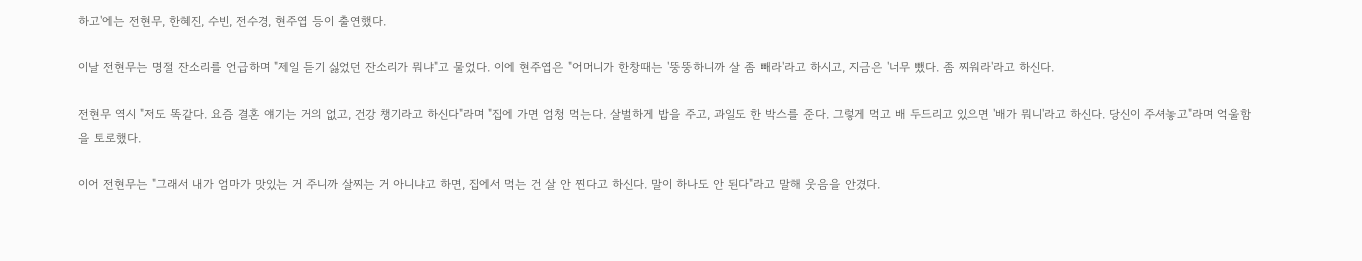하고'에는 전현무, 한혜진, 수빈, 전수경, 현주엽 등이 출연했다.

이날 전현무는 명절 잔소리를 언급하며 "제일 듣기 싫었던 잔소리가 뭐냐"고 물었다. 이에 현주엽은 "어머니가 한창때는 '뚱뚱하니까 살 좀 빼라'라고 하시고, 지금은 '너무 뺐다. 좀 찌워라'라고 하신다.

전현무 역시 "저도 똑같다. 요즘 결혼 얘기는 거의 없고, 건강 챙기라고 하신다"라며 "집에 가면 엄청 먹는다. 살벌하게 밥을 주고, 과일도 한 박스를 준다. 그렇게 먹고 배 두드리고 있으면 '배가 뭐니'라고 하신다. 당신이 주셔놓고"라며 억울함을 토로했다.

이어 전현무는 "그래서 내가 엄마가 맛있는 거 주니까 살찌는 거 아니냐고 하면, 집에서 먹는 건 살 안 찐다고 하신다. 말이 하나도 안 된다"라고 말해 웃음을 안겼다.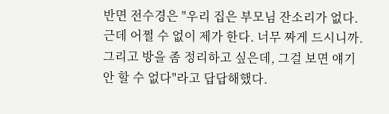반면 전수경은 "우리 집은 부모님 잔소리가 없다. 근데 어쩔 수 없이 제가 한다. 너무 짜게 드시니까. 그리고 방을 좀 정리하고 싶은데, 그걸 보면 얘기 안 할 수 없다"라고 답답해했다.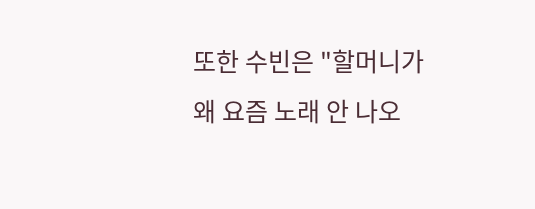또한 수빈은 "할머니가 왜 요즘 노래 안 나오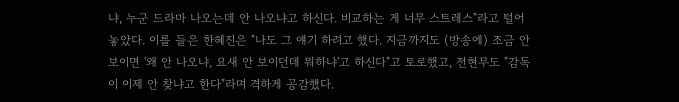냐, 누군 드라마 나오는데 안 나오냐고 하신다. 비교하는 게 너무 스트레스"라고 털어놓았다. 이를 들은 한혜진은 "나도 그 얘기 하려고 했다. 지금까지도 (방송에) 조금 안 보이면 '왜 안 나오냐, 요새 안 보이던데 뭐하냐'고 하신다"고 토로했고, 전현무도 "감독이 이제 안 찾냐고 한다"라며 격하게 공감했다.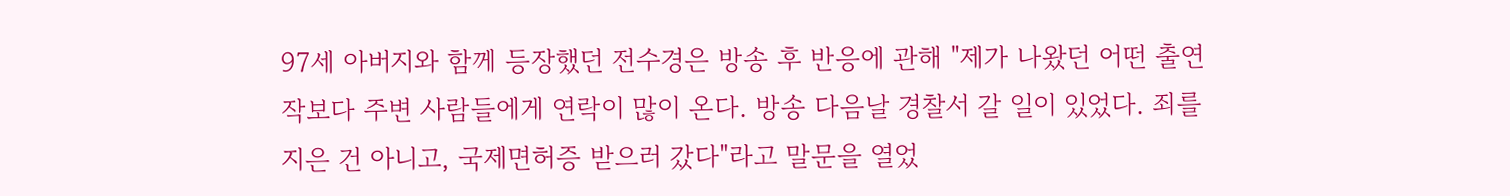97세 아버지와 함께 등장했던 전수경은 방송 후 반응에 관해 "제가 나왔던 어떤 출연작보다 주변 사람들에게 연락이 많이 온다. 방송 다음날 경찰서 갈 일이 있었다. 죄를 지은 건 아니고, 국제면허증 받으러 갔다"라고 말문을 열었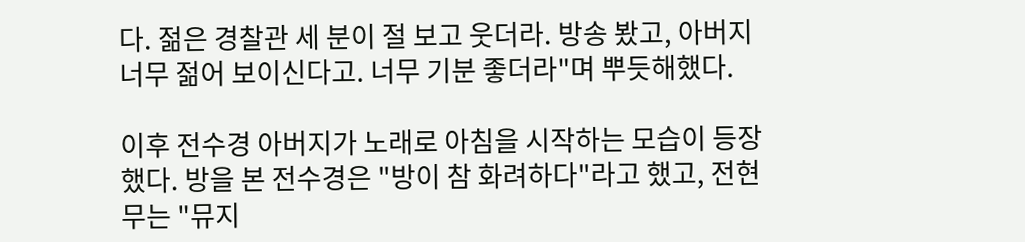다. 젊은 경찰관 세 분이 절 보고 웃더라. 방송 봤고, 아버지 너무 젊어 보이신다고. 너무 기분 좋더라"며 뿌듯해했다.

이후 전수경 아버지가 노래로 아침을 시작하는 모습이 등장했다. 방을 본 전수경은 "방이 참 화려하다"라고 했고, 전현무는 "뮤지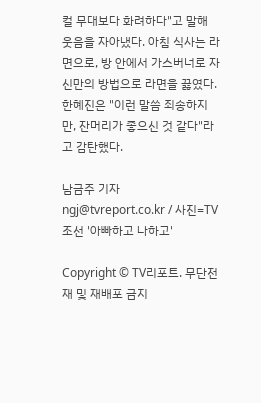컬 무대보다 화려하다"고 말해 웃음을 자아냈다. 아침 식사는 라면으로, 방 안에서 가스버너로 자신만의 방법으로 라면을 끓였다. 한혜진은 "이런 말씀 죄송하지만, 잔머리가 좋으신 것 같다"라고 감탄했다.

남금주 기자 ngj@tvreport.co.kr / 사진=TV조선 '아빠하고 나하고'

Copyright © TV리포트. 무단전재 및 재배포 금지